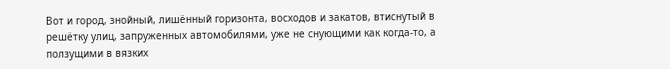Вот и город, знойный, лишённый горизонта, восходов и закатов, втиснутый в решётку улиц, запруженных автомобилями, уже не снующими как когда-то, а ползущими в вязких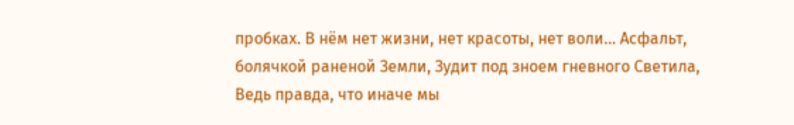пробках. В нём нет жизни, нет красоты, нет воли... Асфальт, болячкой раненой Земли, Зудит под зноем гневного Светила, Ведь правда, что иначе мы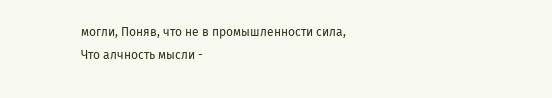могли, Поняв, что не в промышленности сила, Что алчность мысли -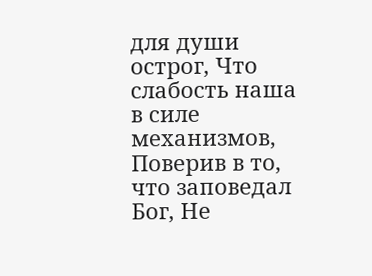для души острог, Что слабость наша в силе механизмов, Поверив в то, что заповедал Бог, Не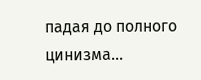падая до полного цинизма...